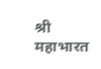श्री महाभारत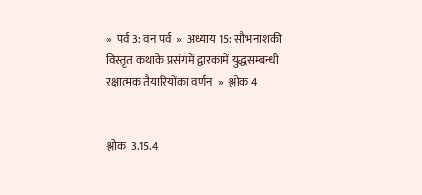»  पर्व 3: वन पर्व  »  अध्याय 15: सौभनाशकी विस्तृत कथाके प्रसंगमें द्वारकामें युद्धसम्बन्धी रक्षात्मक तैयारियोंका वर्णन  »  श्लोक 4


श्लोक  3.15.4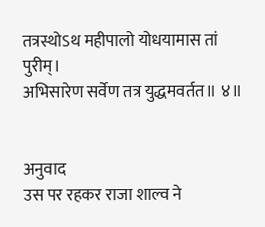तत्रस्थोऽथ महीपालो योधयामास तां पुरीम्।
अभिसारेण सर्वेण तत्र युद्धमवर्तत॥ ४॥


अनुवाद
उस पर रहकर राजा शाल्व ने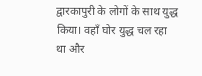द्वारकापुरी के लोगों के साथ युद्ध किया। वहाँ घोर युद्ध चल रहा था और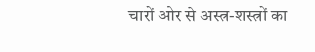चारों ओर से अस्त्र-शस्त्रों का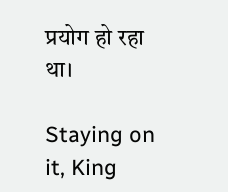प्रयोग हो रहा था।

Staying on it, King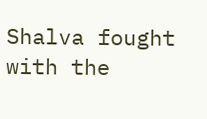Shalva fought with the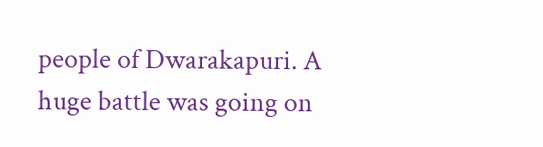people of Dwarakapuri. A huge battle was going on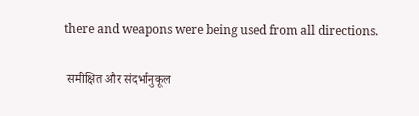there and weapons were being used from all directions.

 समीक्षित और संदर्भानुकूल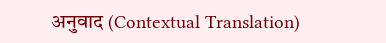अनुवाद (Contextual Translation)